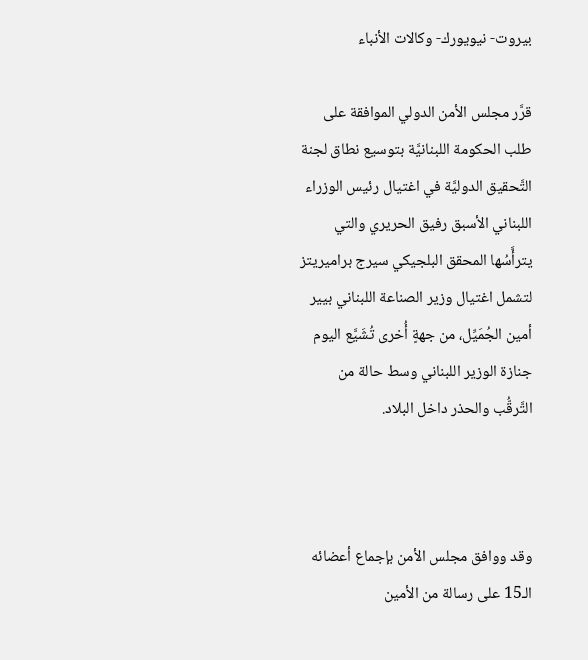بيروت- نيويورك- وكالات الأنباء

قرَّر مجلس الأمن الدولي الموافقة على طلب الحكومة اللبنانيَّة بتوسيع نطاق لجنة التَّحقيق الدوليَّة في اغتيال رئيس الوزراء اللبناني الأسبق رفيق الحريري والتي يترأَّسُها المحقق البلجيكي سيرج براميريتز لتشمل اغتيال وزير الصناعة اللبناني بيير أمين الجُمَيِّل، من جهةٍ أُخرى تُشَيَّع اليوم جنازة الوزير اللبناني وسط حالة من التَّرقُّب والحذر داخل البلاد.



وقد ووافق مجلس الأمن بإجماع أعضائه الـ15 على رسالة من الأمين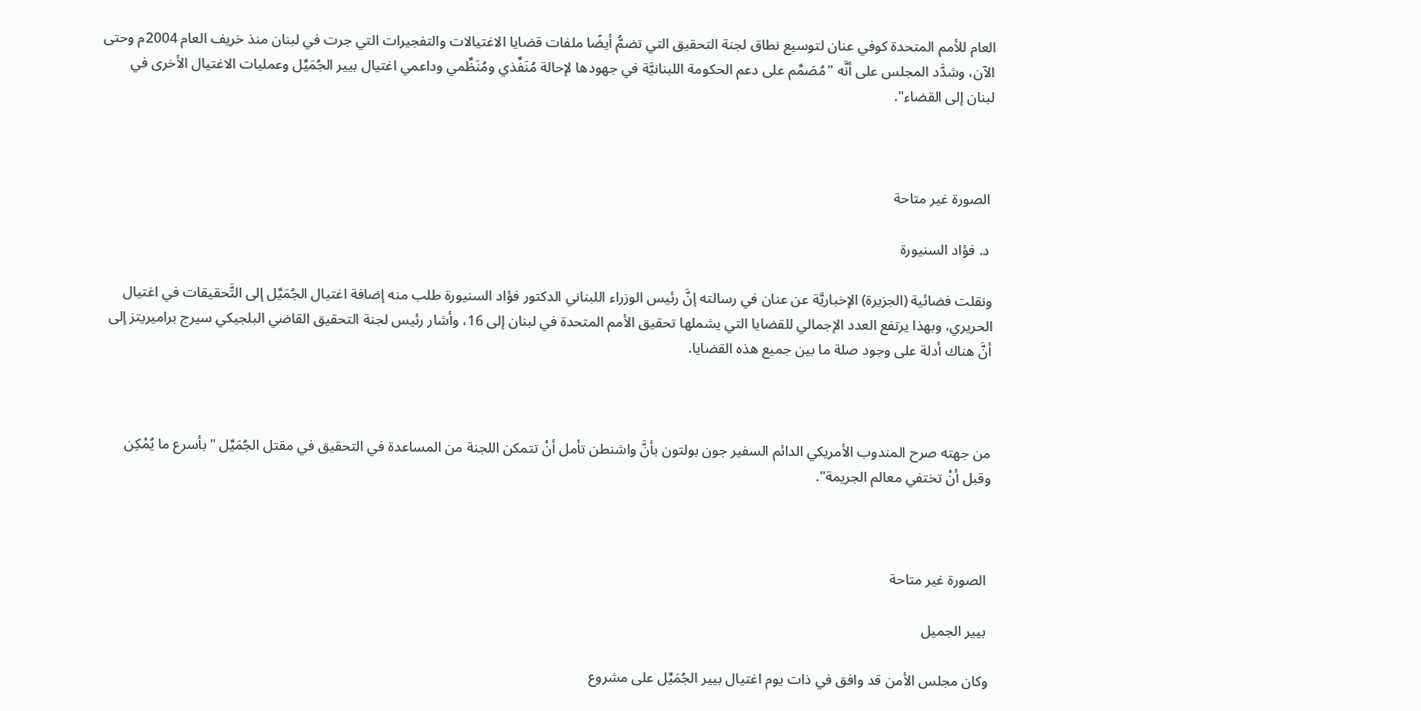العام للأمم المتحدة كوفي عنان لتوسيع نطاق لجنة التحقيق التي تضمُّ أيضًا ملفات قضايا الاغتيالات والتفجيرات التي جرت في لبنان منذ خريف العام 2004م وحتى الآن، وشدَّد المجلس على أنَّه "مُصَمِّم على دعم الحكومة اللبنانيَّة في جهودها لإحالة مُنَفِّذي ومُنَظِّمي وداعمي اغتيال بيير الجُمَيِّل وعمليات الاغتيال الأخرى في لبنان إلى القضاء".



 الصورة غير متاحة

 د. فؤاد السنيورة

ونقلت فضائية (الجزيرة) الإخباريَّة عن عنان في رسالته إنَّ رئيس الوزراء اللبناني الدكتور فؤاد السنيورة طلب منه إضافة اغتيال الجُمَيِّل إلى التَّحقيقات في اغتيال الحريري، وبهذا يرتفع العدد الإجمالي للقضايا التي يشملها تحقيق الأمم المتحدة في لبنان إلى 16، وأشار رئيس لجنة التحقيق القاضي البلجيكي سيرج براميريتز إلى أنَّ هناك أدلة على وجود صلة ما بين جميع هذه القضايا.



من جهته صرح المندوب الأمريكي الدائم السفير جون بولتون بأنَّ واشنطن تأمل أنْ تتمكن اللجنة من المساعدة في التحقيق في مقتل الجُمَيِّل "بأسرع ما يُمْكِن وقبل أنْ تختفي معالم الجريمة".



 الصورة غير متاحة

 بيير الجميل

وكان مجلس الأمن قد وافق في ذات يوم اغتيال بيير الجُمَيِّل على مشروع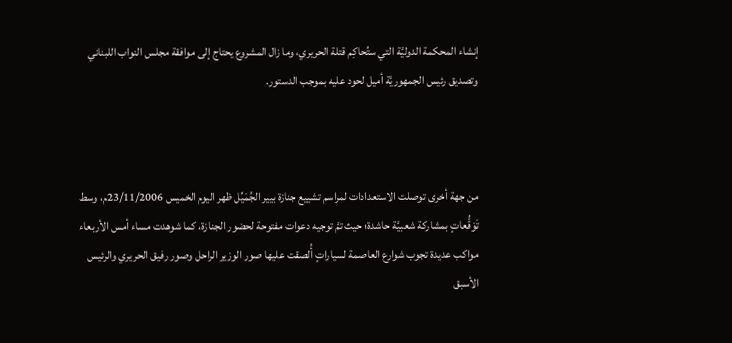إنشاء المحكمة الدوليَّة التي ستُحاكِم قتلة الحريري، وما زال المشروع يحتاج إلى موافقة مجلس النواب اللبناني وتصديق رئيس الجمهوريَّة أميل لحود عليه بموجب الدستور.



من جهة أخرى توصلت الاستعدادات لمراسم تشييع جنازة بيير الجُمَيِّل ظهر اليوم الخميس 23/11/2006م، وسط تَوَقُّعاتٍ بمشاركة شعبيَّة حاشدة؛ حيث تمَّ توجيه دعوات مفتوحة لحضور الجنازة، كما شوهدت مساء أمس الأربعاء مواكب عديدة تجوب شوارع العاصمة لسياراتٍ أُلصقت عليها صور الوزير الراحل وصور رفيق الحريري والرئيس الأسبق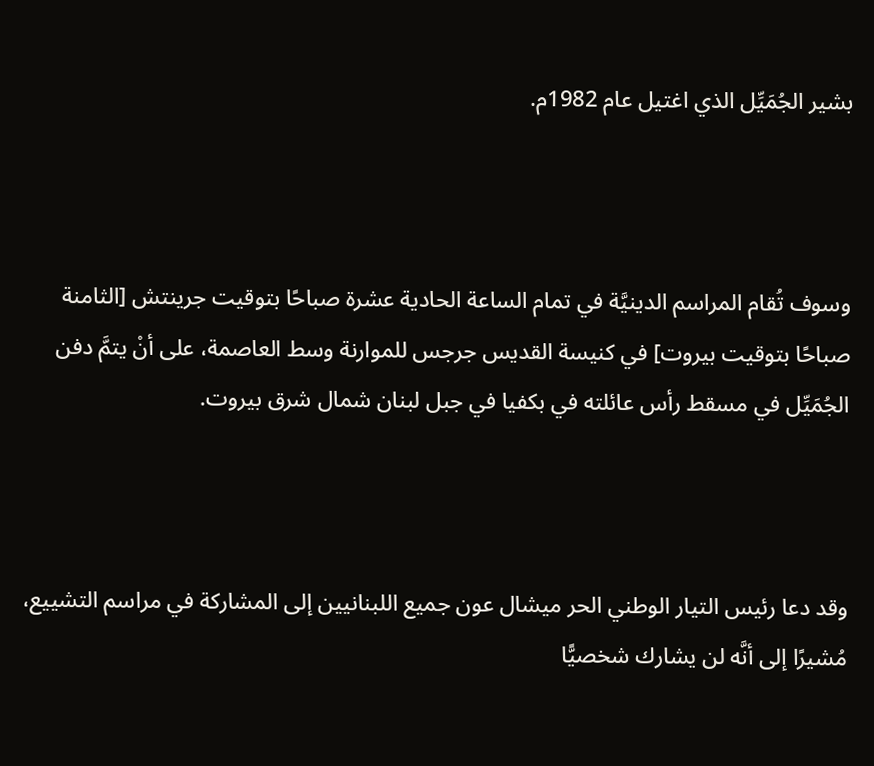بشير الجُمَيِّل الذي اغتيل عام 1982م.



وسوف تُقام المراسم الدينيَّة في تمام الساعة الحادية عشرة صباحًا بتوقيت جرينتش [الثامنة صباحًا بتوقيت بيروت] في كنيسة القديس جرجس للموارنة وسط العاصمة، على أنْ يتمَّ دفن الجُمَيِّل في مسقط رأس عائلته في بكفيا في جبل لبنان شمال شرق بيروت.



وقد دعا رئيس التيار الوطني الحر ميشال عون جميع اللبنانيين إلى المشاركة في مراسم التشييع، مُشيرًا إلى أنَّه لن يشارك شخصيًّا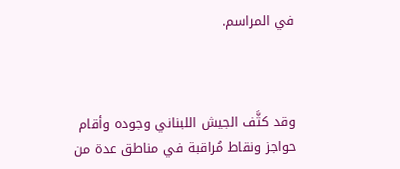في المراسم.



وقد كثَّف الجيش اللبناني وجوده وأقام حواجز ونقاط مُراقبة في مناطق عدة من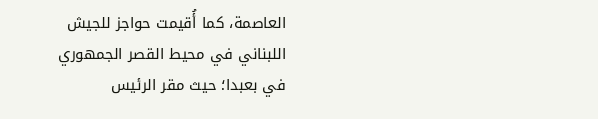العاصمة، كما أُقيمت حواجز للجيش اللبناني في محيط القصر الجمهوري في بعبدا؛ حيث مقر الرئيس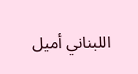اللبناني أميل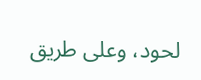لحود، وعلى طريق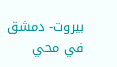بيروت- دمشق في محي